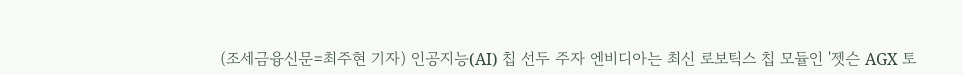(조세금융신문=최주현 기자) 인공지능(AI) 칩 선두 주자 엔비디아는 최신 로보틱스 칩 모듈인 '젯슨 AGX 토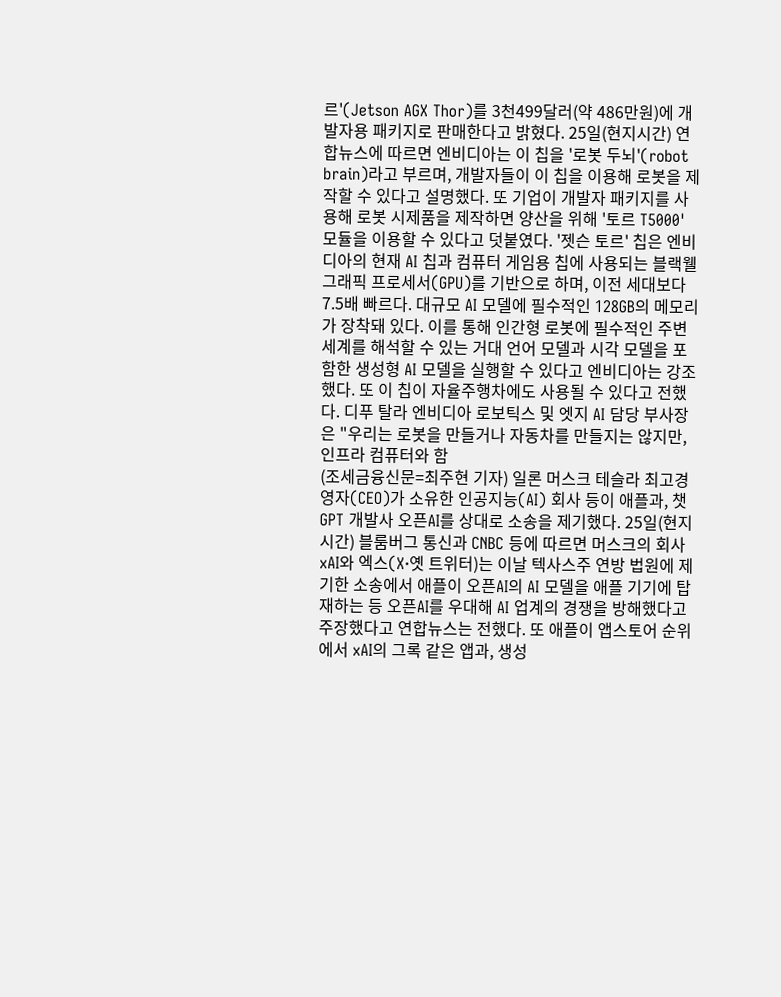르'(Jetson AGX Thor)를 3천499달러(약 486만원)에 개발자용 패키지로 판매한다고 밝혔다. 25일(현지시간) 연합뉴스에 따르면 엔비디아는 이 칩을 '로봇 두뇌'(robot brain)라고 부르며, 개발자들이 이 칩을 이용해 로봇을 제작할 수 있다고 설명했다. 또 기업이 개발자 패키지를 사용해 로봇 시제품을 제작하면 양산을 위해 '토르 T5000' 모듈을 이용할 수 있다고 덧붙였다. '젯슨 토르' 칩은 엔비디아의 현재 AI 칩과 컴퓨터 게임용 칩에 사용되는 블랙웰 그래픽 프로세서(GPU)를 기반으로 하며, 이전 세대보다 7.5배 빠르다. 대규모 AI 모델에 필수적인 128GB의 메모리가 장착돼 있다. 이를 통해 인간형 로봇에 필수적인 주변 세계를 해석할 수 있는 거대 언어 모델과 시각 모델을 포함한 생성형 AI 모델을 실행할 수 있다고 엔비디아는 강조했다. 또 이 칩이 자율주행차에도 사용될 수 있다고 전했다. 디푸 탈라 엔비디아 로보틱스 및 엣지 AI 담당 부사장은 "우리는 로봇을 만들거나 자동차를 만들지는 않지만, 인프라 컴퓨터와 함
(조세금융신문=최주현 기자) 일론 머스크 테슬라 최고경영자(CEO)가 소유한 인공지능(AI) 회사 등이 애플과, 챗GPT 개발사 오픈AI를 상대로 소송을 제기했다. 25일(현지시간) 블룸버그 통신과 CNBC 등에 따르면 머스크의 회사 xAI와 엑스(X·옛 트위터)는 이날 텍사스주 연방 법원에 제기한 소송에서 애플이 오픈AI의 AI 모델을 애플 기기에 탑재하는 등 오픈AI를 우대해 AI 업계의 경쟁을 방해했다고 주장했다고 연합뉴스는 전했다. 또 애플이 앱스토어 순위에서 xAI의 그록 같은 앱과, 생성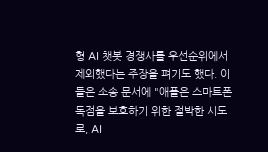형 AI 챗봇 경쟁사를 우선순위에서 제외했다는 주장을 펴기도 했다. 이들은 소송 문서에 "애플은 스마트폰 독점을 보호하기 위한 절박한 시도로, AI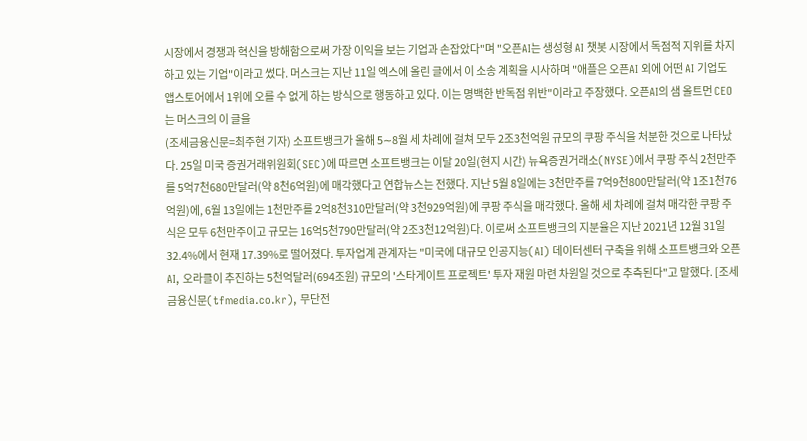시장에서 경쟁과 혁신을 방해함으로써 가장 이익을 보는 기업과 손잡았다"며 "오픈AI는 생성형 AI 챗봇 시장에서 독점적 지위를 차지하고 있는 기업"이라고 썼다. 머스크는 지난 11일 엑스에 올린 글에서 이 소송 계획을 시사하며 "애플은 오픈AI 외에 어떤 AI 기업도 앱스토어에서 1위에 오를 수 없게 하는 방식으로 행동하고 있다. 이는 명백한 반독점 위반"이라고 주장했다. 오픈AI의 샘 올트먼 CEO는 머스크의 이 글을
(조세금융신문=최주현 기자) 소프트뱅크가 올해 5∼8월 세 차례에 걸쳐 모두 2조3천억원 규모의 쿠팡 주식을 처분한 것으로 나타났다. 25일 미국 증권거래위원회(SEC)에 따르면 소프트뱅크는 이달 20일(현지 시간) 뉴욕증권거래소(NYSE)에서 쿠팡 주식 2천만주를 5억7천680만달러(약 8천6억원)에 매각했다고 연합뉴스는 전했다. 지난 5월 8일에는 3천만주를 7억9천800만달러(약 1조1천76억원)에, 6월 13일에는 1천만주를 2억8천310만달러(약 3천929억원)에 쿠팡 주식을 매각했다. 올해 세 차례에 걸쳐 매각한 쿠팡 주식은 모두 6천만주이고 규모는 16억5천790만달러(약 2조3천12억원)다. 이로써 소프트뱅크의 지분율은 지난 2021년 12월 31일 32.4%에서 현재 17.39%로 떨어졌다. 투자업계 관계자는 "미국에 대규모 인공지능(AI) 데이터센터 구축을 위해 소프트뱅크와 오픈AI, 오라클이 추진하는 5천억달러(694조원) 규모의 '스타게이트 프로젝트' 투자 재원 마련 차원일 것으로 추측된다"고 말했다. [조세금융신문(tfmedia.co.kr), 무단전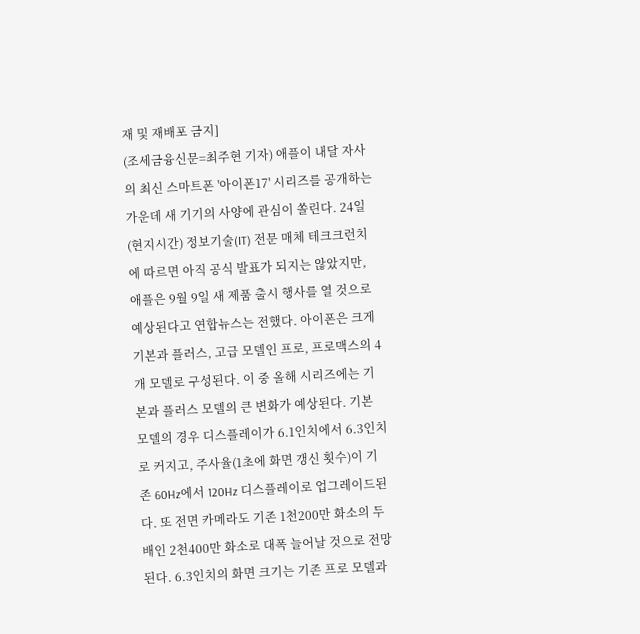재 및 재배포 금지]
(조세금융신문=최주현 기자) 애플이 내달 자사의 최신 스마트폰 '아이폰17' 시리즈를 공개하는 가운데 새 기기의 사양에 관심이 쏠린다. 24일(현지시간) 정보기술(IT) 전문 매체 테크크런치에 따르면 아직 공식 발표가 되지는 않았지만, 애플은 9월 9일 새 제품 출시 행사를 열 것으로 예상된다고 연합뉴스는 전했다. 아이폰은 크게 기본과 플러스, 고급 모델인 프로, 프로맥스의 4개 모델로 구성된다. 이 중 올해 시리즈에는 기본과 플러스 모델의 큰 변화가 예상된다. 기본 모델의 경우 디스플레이가 6.1인치에서 6.3인치로 커지고, 주사율(1초에 화면 갱신 횟수)이 기존 60Hz에서 120Hz 디스플레이로 업그레이드된다. 또 전면 카메라도 기존 1천200만 화소의 두 배인 2천400만 화소로 대폭 늘어날 것으로 전망된다. 6.3인치의 화면 크기는 기존 프로 모델과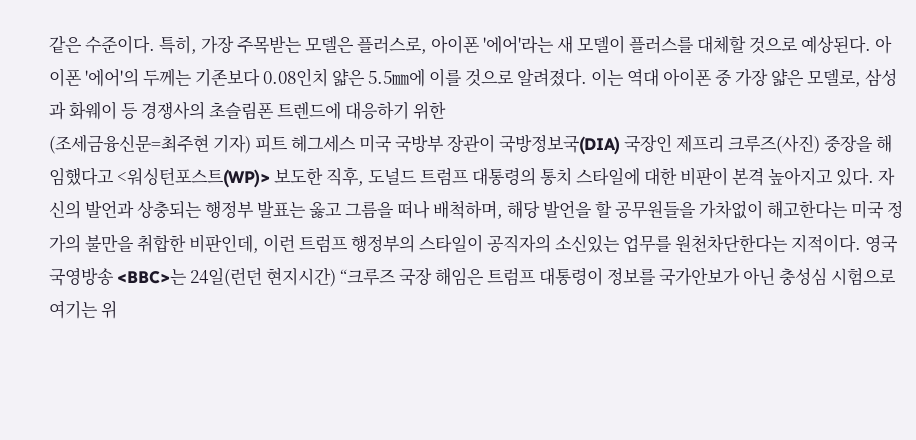같은 수준이다. 특히, 가장 주목받는 모델은 플러스로, 아이폰 '에어'라는 새 모델이 플러스를 대체할 것으로 예상된다. 아이폰 '에어'의 두께는 기존보다 0.08인치 얇은 5.5㎜에 이를 것으로 알려졌다. 이는 역대 아이폰 중 가장 얇은 모델로, 삼성과 화웨이 등 경쟁사의 초슬림폰 트렌드에 대응하기 위한
(조세금융신문=최주현 기자) 피트 헤그세스 미국 국방부 장관이 국방정보국(DIA) 국장인 제프리 크루즈(사진) 중장을 해임했다고 <워싱턴포스트(WP)> 보도한 직후, 도널드 트럼프 대통령의 통치 스타일에 대한 비판이 본격 높아지고 있다. 자신의 발언과 상충되는 행정부 발표는 옳고 그름을 떠나 배척하며, 해당 발언을 할 공무원들을 가차없이 해고한다는 미국 정가의 불만을 취합한 비판인데, 이런 트럼프 행정부의 스타일이 공직자의 소신있는 업무를 원천차단한다는 지적이다. 영국 국영방송 <BBC>는 24일(런던 현지시간) “크루즈 국장 해임은 트럼프 대통령이 정보를 국가안보가 아닌 충성심 시험으로 여기는 위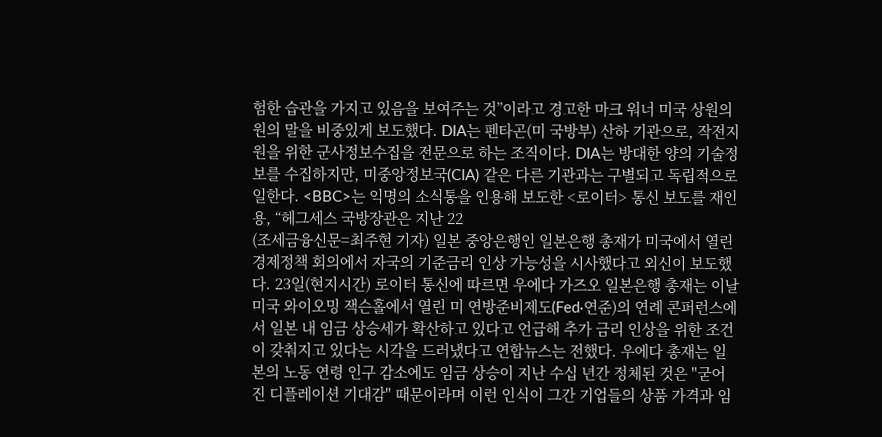험한 습관을 가지고 있음을 보여주는 것”이라고 경고한 마크 워너 미국 상원의원의 말을 비중있게 보도했다. DIA는 펜타곤(미 국방부) 산하 기관으로, 작전지원을 위한 군사정보수집을 전문으로 하는 조직이다. DIA는 방대한 양의 기술정보를 수집하지만, 미중앙정보국(CIA) 같은 다른 기관과는 구별되고 독립적으로 일한다. <BBC>는 익명의 소식통을 인용해 보도한 <로이터> 통신 보도를 재인용, “헤그세스 국방장관은 지난 22
(조세금융신문=최주현 기자) 일본 중앙은행인 일본은행 총재가 미국에서 열린 경제정책 회의에서 자국의 기준금리 인상 가능성을 시사했다고 외신이 보도했다. 23일(현지시간) 로이터 통신에 따르면 우에다 가즈오 일본은행 총재는 이날 미국 와이오밍 잭슨홀에서 열린 미 연방준비제도(Fed·연준)의 연례 콘퍼런스에서 일본 내 임금 상승세가 확산하고 있다고 언급해 추가 금리 인상을 위한 조건이 갖춰지고 있다는 시각을 드러냈다고 연합뉴스는 전했다. 우에다 총재는 일본의 노동 연령 인구 감소에도 임금 상승이 지난 수십 년간 정체된 것은 "굳어진 디플레이션 기대감" 때문이라며 이런 인식이 그간 기업들의 상품 가격과 임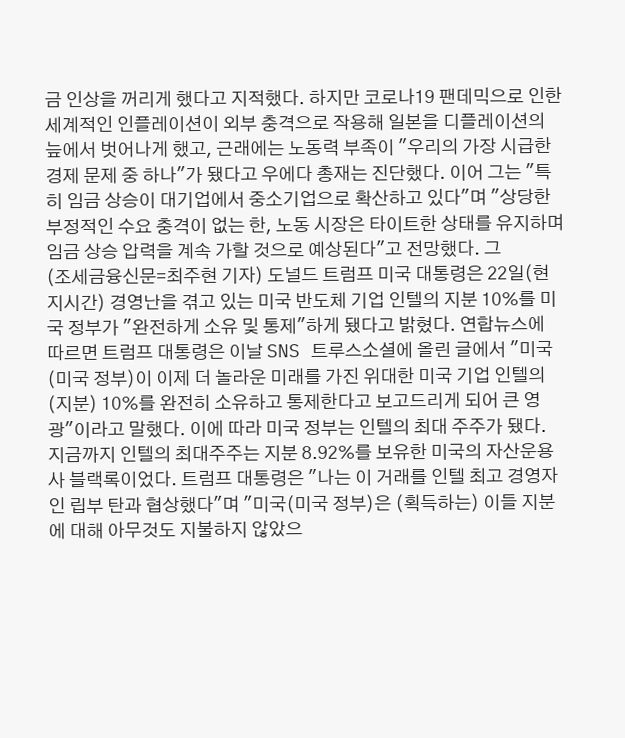금 인상을 꺼리게 했다고 지적했다. 하지만 코로나19 팬데믹으로 인한 세계적인 인플레이션이 외부 충격으로 작용해 일본을 디플레이션의 늪에서 벗어나게 했고, 근래에는 노동력 부족이 "우리의 가장 시급한 경제 문제 중 하나"가 됐다고 우에다 총재는 진단했다. 이어 그는 "특히 임금 상승이 대기업에서 중소기업으로 확산하고 있다"며 "상당한 부정적인 수요 충격이 없는 한, 노동 시장은 타이트한 상태를 유지하며 임금 상승 압력을 계속 가할 것으로 예상된다"고 전망했다. 그
(조세금융신문=최주현 기자) 도널드 트럼프 미국 대통령은 22일(현지시간) 경영난을 겪고 있는 미국 반도체 기업 인텔의 지분 10%를 미국 정부가 "완전하게 소유 및 통제"하게 됐다고 밝혔다. 연합뉴스에 따르면 트럼프 대통령은 이날 SNS 트루스소셜에 올린 글에서 "미국(미국 정부)이 이제 더 놀라운 미래를 가진 위대한 미국 기업 인텔의 (지분) 10%를 완전히 소유하고 통제한다고 보고드리게 되어 큰 영광"이라고 말했다. 이에 따라 미국 정부는 인텔의 최대 주주가 됐다. 지금까지 인텔의 최대주주는 지분 8.92%를 보유한 미국의 자산운용사 블랙록이었다. 트럼프 대통령은 "나는 이 거래를 인텔 최고 경영자인 립부 탄과 협상했다"며 "미국(미국 정부)은 (획득하는) 이들 지분에 대해 아무것도 지불하지 않았으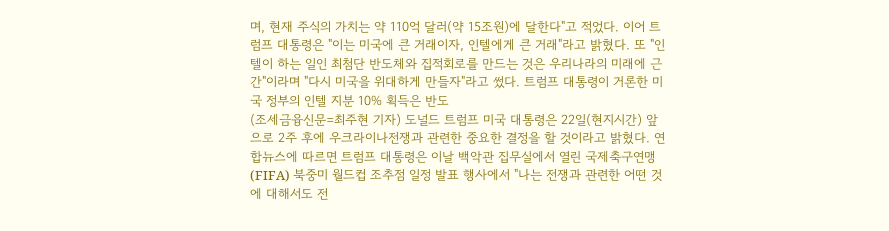며, 현재 주식의 가치는 약 110억 달러(약 15조원)에 달한다"고 적었다. 이어 트럼프 대통령은 "이는 미국에 큰 거래이자, 인텔에게 큰 거래"라고 밝혔다. 또 "인텔이 하는 일인 최첨단 반도체와 집적회로를 만드는 것은 우리나라의 미래에 근간"이라며 "다시 미국을 위대하게 만들자"라고 썼다. 트럼프 대통령이 거론한 미국 정부의 인텔 지분 10% 획득은 반도
(조세금융신문=최주현 기자) 도널드 트럼프 미국 대통령은 22일(현지시간) 앞으로 2주 후에 우크라이나전쟁과 관련한 중요한 결정을 할 것이라고 밝혔다. 연합뉴스에 따르면 트럼프 대통령은 이날 백악관 집무실에서 열린 국제축구연맹(FIFA) 북중미 월드컵 조추점 일정 발표 행사에서 "나는 전쟁과 관련한 어떤 것에 대해서도 전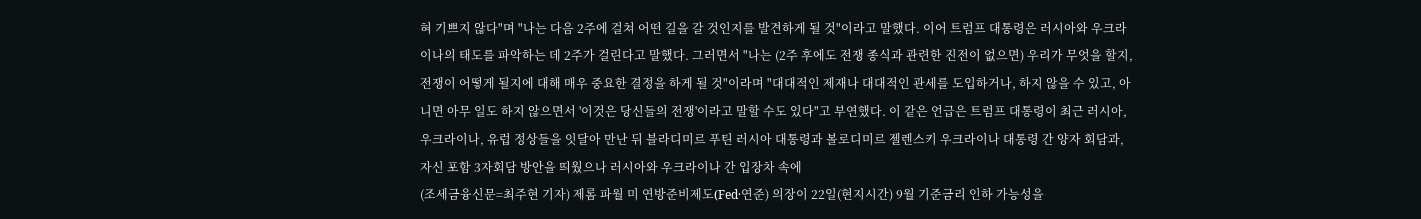혀 기쁘지 않다"며 "나는 다음 2주에 걸쳐 어떤 길을 갈 것인지를 발견하게 될 것"이라고 말했다. 이어 트럼프 대통령은 러시아와 우크라이나의 태도를 파악하는 데 2주가 걸린다고 말했다. 그러면서 "나는 (2주 후에도 전쟁 종식과 관련한 진전이 없으면) 우리가 무엇을 할지, 전쟁이 어떻게 될지에 대해 매우 중요한 결정을 하게 될 것"이라며 "대대적인 제재나 대대적인 관세를 도입하거나, 하지 않을 수 있고, 아니면 아무 일도 하지 않으면서 '이것은 당신들의 전쟁'이라고 말할 수도 있다"고 부연했다. 이 같은 언급은 트럼프 대통령이 최근 러시아, 우크라이나, 유럽 정상들을 잇달아 만난 뒤 블라디미르 푸틴 러시아 대통령과 볼로디미르 젤렌스키 우크라이나 대통령 간 양자 회담과, 자신 포함 3자회담 방안을 띄웠으나 러시아와 우크라이나 간 입장차 속에
(조세금융신문=최주현 기자) 제롬 파월 미 연방준비제도(Fed·연준) 의장이 22일(현지시간) 9월 기준금리 인하 가능성을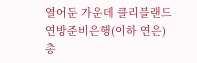열어둔 가운데 클리블랜드 연방준비은행(이하 연은) 총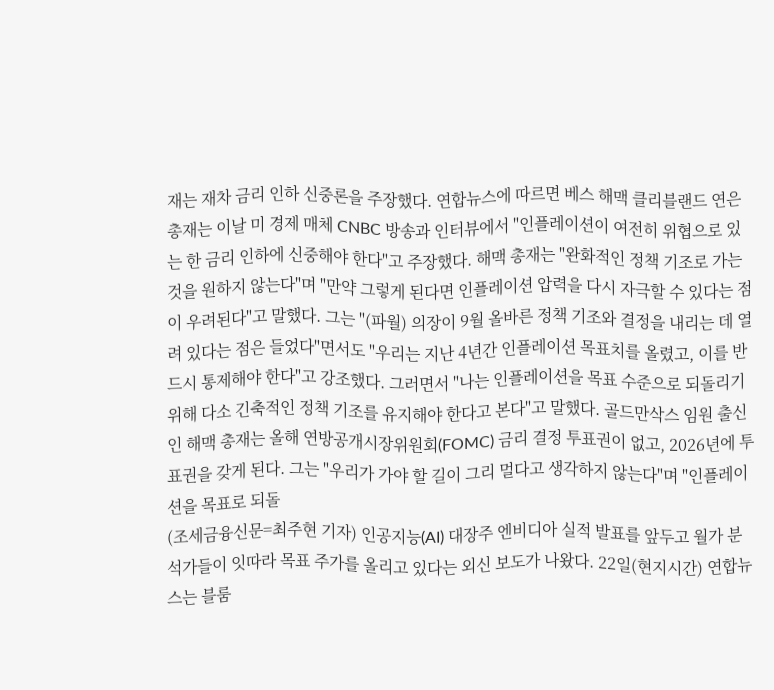재는 재차 금리 인하 신중론을 주장했다. 연합뉴스에 따르면 베스 해맥 클리블랜드 연은 총재는 이날 미 경제 매체 CNBC 방송과 인터뷰에서 "인플레이션이 여전히 위협으로 있는 한 금리 인하에 신중해야 한다"고 주장했다. 해맥 총재는 "완화적인 정책 기조로 가는 것을 원하지 않는다"며 "만약 그렇게 된다면 인플레이션 압력을 다시 자극할 수 있다는 점이 우려된다"고 말했다. 그는 "(파월) 의장이 9월 올바른 정책 기조와 결정을 내리는 데 열려 있다는 점은 들었다"면서도 "우리는 지난 4년간 인플레이션 목표치를 올렸고, 이를 반드시 통제해야 한다"고 강조했다. 그러면서 "나는 인플레이션을 목표 수준으로 되돌리기 위해 다소 긴축적인 정책 기조를 유지해야 한다고 본다"고 말했다. 골드만삭스 임원 출신인 해맥 총재는 올해 연방공개시장위원회(FOMC) 금리 결정 투표권이 없고, 2026년에 투표권을 갖게 된다. 그는 "우리가 가야 할 길이 그리 멀다고 생각하지 않는다"며 "인플레이션을 목표로 되돌
(조세금융신문=최주현 기자) 인공지능(AI) 대장주 엔비디아 실적 발표를 앞두고 월가 분석가들이 잇따라 목표 주가를 올리고 있다는 외신 보도가 나왔다. 22일(현지시간) 연합뉴스는 블룸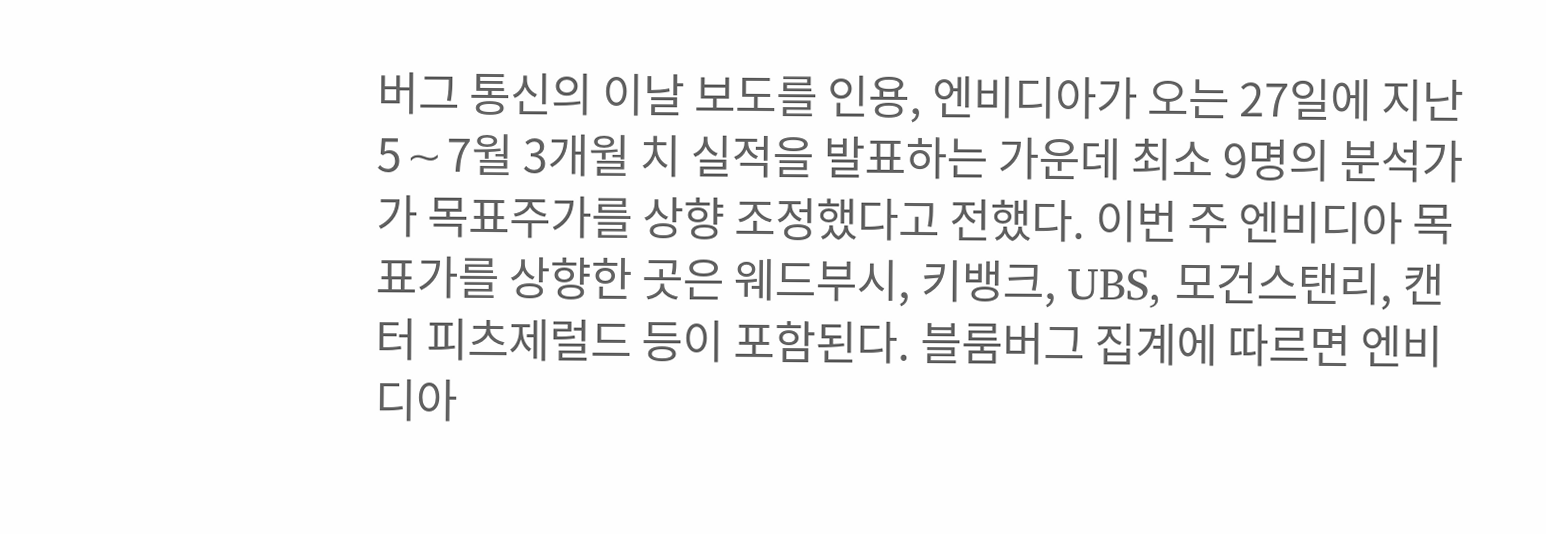버그 통신의 이날 보도를 인용, 엔비디아가 오는 27일에 지난 5∼7월 3개월 치 실적을 발표하는 가운데 최소 9명의 분석가가 목표주가를 상향 조정했다고 전했다. 이번 주 엔비디아 목표가를 상향한 곳은 웨드부시, 키뱅크, UBS, 모건스탠리, 캔터 피츠제럴드 등이 포함된다. 블룸버그 집계에 따르면 엔비디아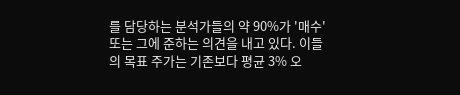를 담당하는 분석가들의 약 90%가 '매수' 또는 그에 준하는 의견을 내고 있다. 이들의 목표 주가는 기존보다 평균 3% 오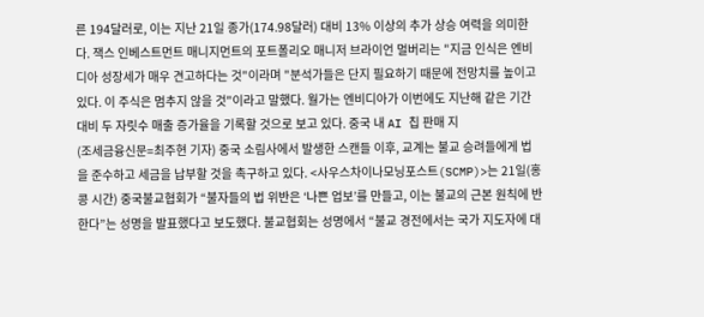른 194달러로, 이는 지난 21일 종가(174.98달러) 대비 13% 이상의 추가 상승 여력을 의미한다. 잭스 인베스트먼트 매니지먼트의 포트폴리오 매니저 브라이언 멀버리는 "지금 인식은 엔비디아 성장세가 매우 견고하다는 것"이라며 "분석가들은 단지 필요하기 때문에 전망치를 높이고 있다. 이 주식은 멈추지 않을 것"이라고 말했다. 월가는 엔비디아가 이번에도 지난해 같은 기간 대비 두 자릿수 매출 증가율을 기록할 것으로 보고 있다. 중국 내 AI 칩 판매 지
(조세금융신문=최주현 기자) 중국 소림사에서 발생한 스캔들 이후, 교계는 불교 승려들에게 법을 준수하고 세금을 납부할 것을 촉구하고 있다. <사우스차이나모닝포스트(SCMP)>는 21일(홍콩 시간) 중국불교협회가 “불자들의 법 위반은 ‘나쁜 업보’를 만들고, 이는 불교의 근본 원칙에 반한다”는 성명을 발표했다고 보도했다. 불교협회는 성명에서 “불교 경전에서는 국가 지도자에 대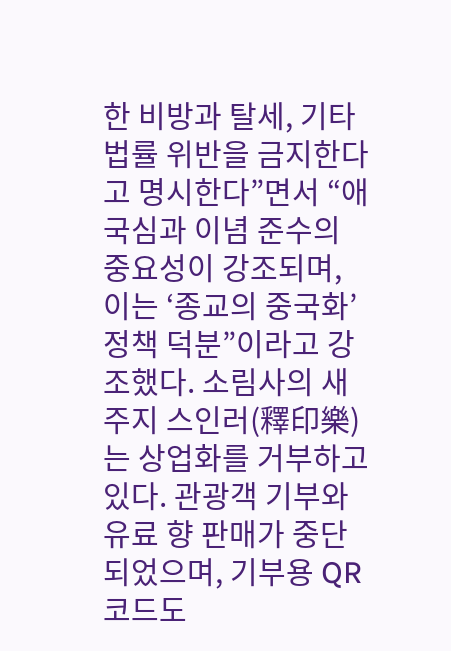한 비방과 탈세, 기타 법률 위반을 금지한다고 명시한다”면서 “애국심과 이념 준수의 중요성이 강조되며, 이는 ‘종교의 중국화’정책 덕분”이라고 강조했다. 소림사의 새 주지 스인러(釋印樂)는 상업화를 거부하고 있다. 관광객 기부와 유료 향 판매가 중단되었으며, 기부용 QR 코드도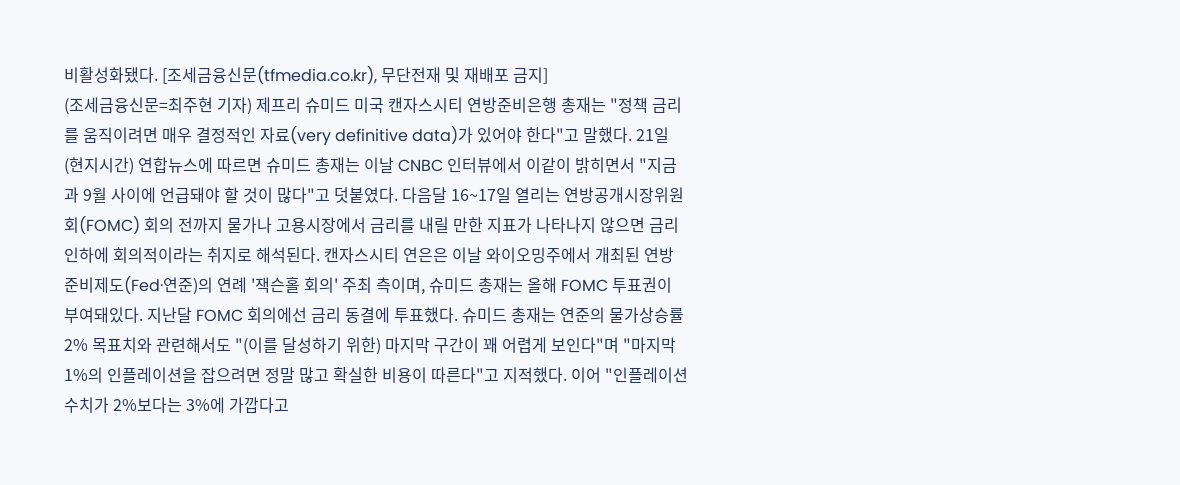비활성화됐다. [조세금융신문(tfmedia.co.kr), 무단전재 및 재배포 금지]
(조세금융신문=최주현 기자) 제프리 슈미드 미국 캔자스시티 연방준비은행 총재는 "정책 금리를 움직이려면 매우 결정적인 자료(very definitive data)가 있어야 한다"고 말했다. 21일(현지시간) 연합뉴스에 따르면 슈미드 총재는 이날 CNBC 인터뷰에서 이같이 밝히면서 "지금과 9월 사이에 언급돼야 할 것이 많다"고 덧붙였다. 다음달 16~17일 열리는 연방공개시장위원회(FOMC) 회의 전까지 물가나 고용시장에서 금리를 내릴 만한 지표가 나타나지 않으면 금리 인하에 회의적이라는 취지로 해석된다. 캔자스시티 연은은 이날 와이오밍주에서 개최된 연방준비제도(Fed·연준)의 연례 '잭슨홀 회의' 주최 측이며, 슈미드 총재는 올해 FOMC 투표권이 부여돼있다. 지난달 FOMC 회의에선 금리 동결에 투표했다. 슈미드 총재는 연준의 물가상승률 2% 목표치와 관련해서도 "(이를 달성하기 위한) 마지막 구간이 꽤 어렵게 보인다"며 "마지막 1%의 인플레이션을 잡으려면 정말 많고 확실한 비용이 따른다"고 지적했다. 이어 "인플레이션 수치가 2%보다는 3%에 가깝다고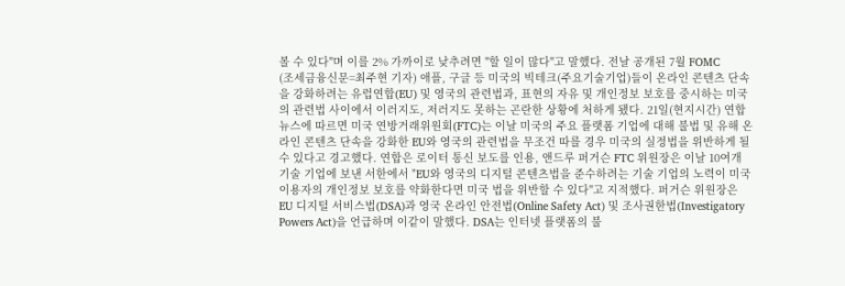볼 수 있다"며 이를 2% 가까이로 낮추려면 "할 일이 많다"고 말했다. 전날 공개된 7월 FOMC
(조세금융신문=최주현 기자) 애플, 구글 등 미국의 빅테크(주요기술기업)들이 온라인 콘텐츠 단속을 강화하려는 유럽연합(EU) 및 영국의 관련법과, 표현의 자유 및 개인정보 보호를 중시하는 미국의 관련법 사이에서 이러지도, 저러지도 못하는 곤란한 상황에 처하게 됐다. 21일(현지시간) 연합뉴스에 따르면 미국 연방거래위원회(FTC)는 이날 미국의 주요 플랫폼 기업에 대해 불법 및 유해 온라인 콘텐츠 단속을 강화한 EU와 영국의 관련법을 무조건 따를 경우 미국의 실정법을 위반하게 될 수 있다고 경고했다. 연합은 로이터 통신 보도를 인용, 앤드루 퍼거슨 FTC 위원장은 이날 10여개 기술 기업에 보낸 서한에서 "EU와 영국의 디지털 콘텐츠법을 준수하려는 기술 기업의 노력이 미국 이용자의 개인정보 보호를 약화한다면 미국 법을 위반할 수 있다"고 지적했다. 퍼거슨 위원장은 EU 디지털 서비스법(DSA)과 영국 온라인 안전법(Online Safety Act) 및 조사권한법(Investigatory Powers Act)을 언급하며 이같이 말했다. DSA는 인터넷 플랫폼의 불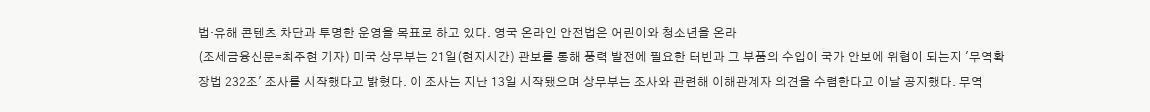법·유해 콘텐츠 차단과 투명한 운영을 목표로 하고 있다. 영국 온라인 안전법은 어린이와 청소년을 온라
(조세금융신문=최주현 기자) 미국 상무부는 21일(현지시간) 관보를 통해 풍력 발전에 필요한 터빈과 그 부품의 수입이 국가 안보에 위협이 되는지 '무역확장법 232조' 조사를 시작했다고 밝혔다. 이 조사는 지난 13일 시작됐으며 상무부는 조사와 관련해 이해관계자 의견을 수렴한다고 이날 공지했다. 무역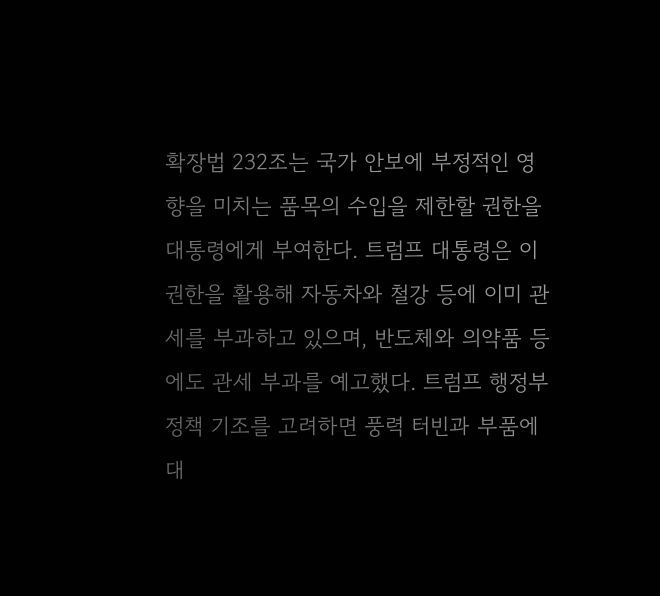확장법 232조는 국가 안보에 부정적인 영향을 미치는 품목의 수입을 제한할 권한을 대통령에게 부여한다. 트럼프 대통령은 이 권한을 활용해 자동차와 철강 등에 이미 관세를 부과하고 있으며, 반도체와 의약품 등에도 관세 부과를 예고했다. 트럼프 행정부 정책 기조를 고려하면 풍력 터빈과 부품에 대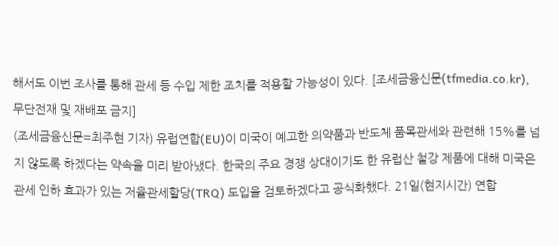해서도 이번 조사를 통해 관세 등 수입 제한 조치를 적용할 가능성이 있다. [조세금융신문(tfmedia.co.kr), 무단전재 및 재배포 금지]
(조세금융신문=최주현 기자) 유럽연합(EU)이 미국이 예고한 의약품과 반도체 품목관세와 관련해 15%를 넘지 않도록 하겠다는 약속을 미리 받아냈다. 한국의 주요 경쟁 상대이기도 한 유럽산 철강 제품에 대해 미국은 관세 인하 효과가 있는 저율관세할당(TRQ) 도입을 검토하겠다고 공식화했다. 21일(현지시간) 연합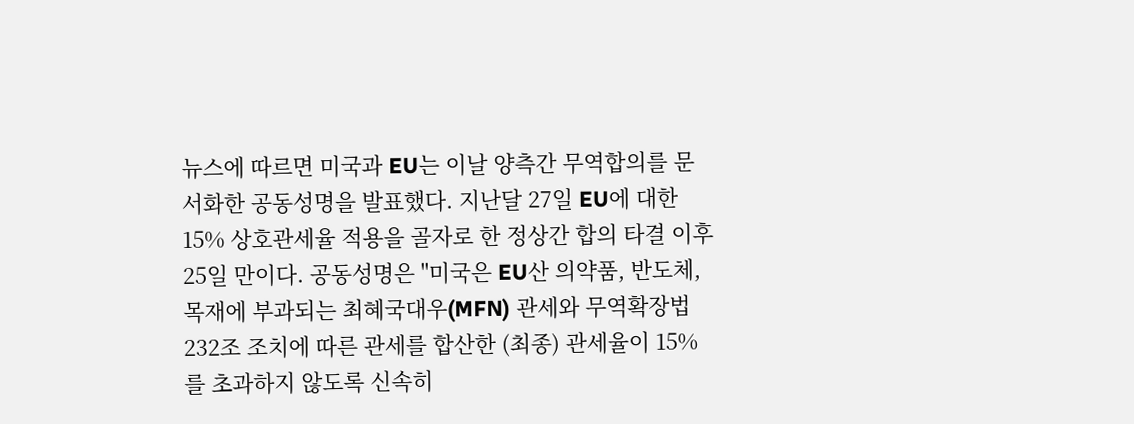뉴스에 따르면 미국과 EU는 이날 양측간 무역합의를 문서화한 공동성명을 발표했다. 지난달 27일 EU에 대한 15% 상호관세율 적용을 골자로 한 정상간 합의 타결 이후 25일 만이다. 공동성명은 "미국은 EU산 의약품, 반도체, 목재에 부과되는 최혜국대우(MFN) 관세와 무역확장법 232조 조치에 따른 관세를 합산한 (최종) 관세율이 15%를 초과하지 않도록 신속히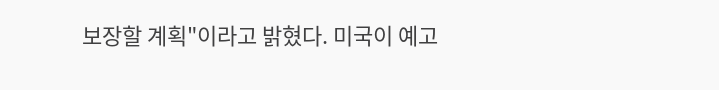보장할 계획"이라고 밝혔다. 미국이 예고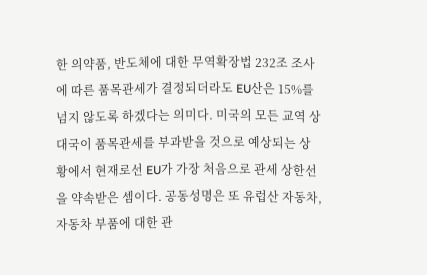한 의약품, 반도체에 대한 무역확장법 232조 조사에 따른 품목관세가 결정되더라도 EU산은 15%를 넘지 않도록 하겠다는 의미다. 미국의 모든 교역 상대국이 품목관세를 부과받을 것으로 예상되는 상황에서 현재로선 EU가 가장 처음으로 관세 상한선을 약속받은 셈이다. 공동성명은 또 유럽산 자동차, 자동차 부품에 대한 관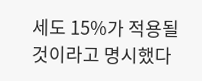세도 15%가 적용될 것이라고 명시했다